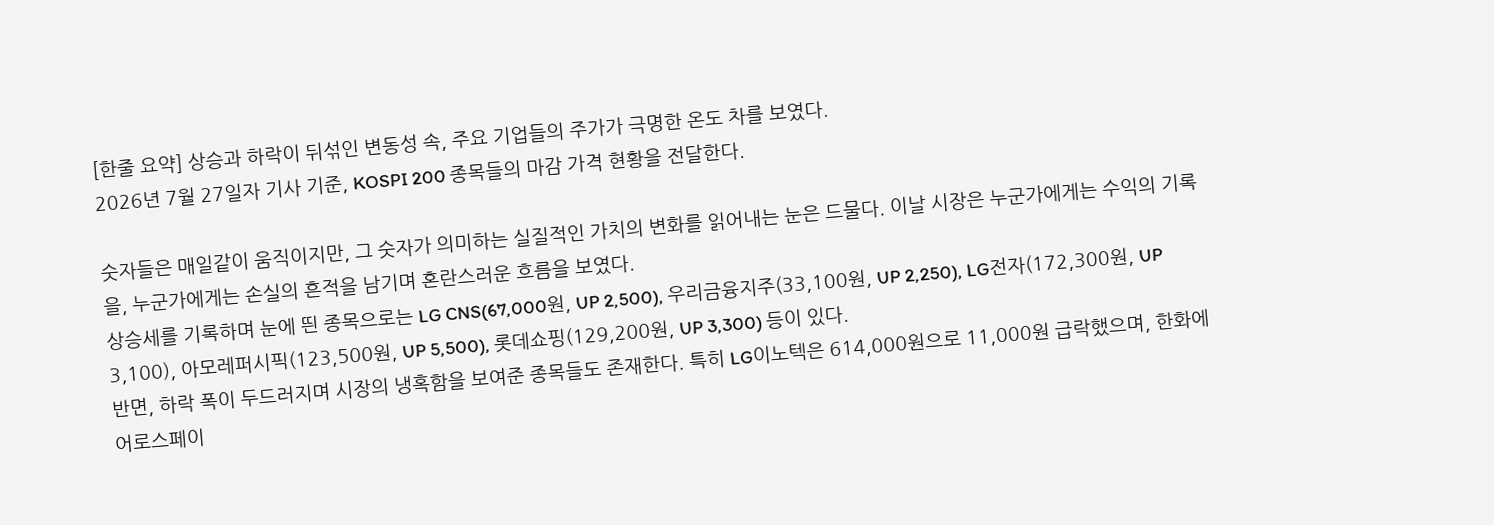[한줄 요약] 상승과 하락이 뒤섞인 변동성 속, 주요 기업들의 주가가 극명한 온도 차를 보였다.
2026년 7월 27일자 기사 기준, KOSPI 200 종목들의 마감 가격 현황을 전달한다.

숫자들은 매일같이 움직이지만, 그 숫자가 의미하는 실질적인 가치의 변화를 읽어내는 눈은 드물다. 이날 시장은 누군가에게는 수익의 기록을, 누군가에게는 손실의 흔적을 남기며 혼란스러운 흐름을 보였다.
상승세를 기록하며 눈에 띈 종목으로는 LG CNS(67,000원, UP 2,500), 우리금융지주(33,100원, UP 2,250), LG전자(172,300원, UP 3,100), 아모레퍼시픽(123,500원, UP 5,500), 롯데쇼핑(129,200원, UP 3,300) 등이 있다.
반면, 하락 폭이 두드러지며 시장의 냉혹함을 보여준 종목들도 존재한다. 특히 LG이노텍은 614,000원으로 11,000원 급락했으며, 한화에어로스페이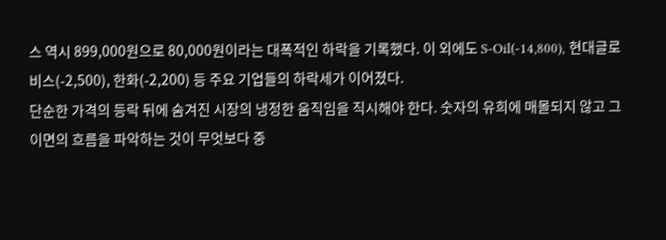스 역시 899,000원으로 80,000원이라는 대폭적인 하락을 기록했다. 이 외에도 S-Oil(-14,800), 현대글로비스(-2,500), 한화(-2,200) 등 주요 기업들의 하락세가 이어졌다.
단순한 가격의 등락 뒤에 숨겨진 시장의 냉정한 움직임을 직시해야 한다. 숫자의 유희에 매몰되지 않고 그 이면의 흐름을 파악하는 것이 무엇보다 중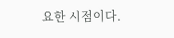요한 시점이다.